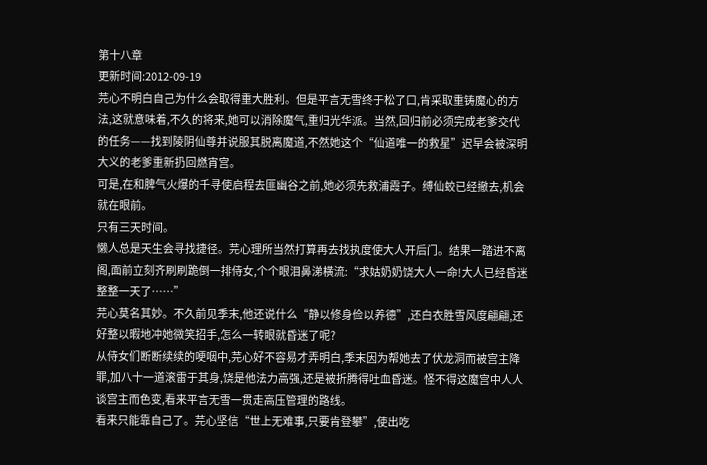第十八章
更新时间:2012-09-19
芫心不明白自己为什么会取得重大胜利。但是平言无雪终于松了口,肯采取重铸魔心的方法,这就意味着,不久的将来,她可以消除魔气,重归光华派。当然,回归前必须完成老爹交代的任务——找到陵阴仙尊并说服其脱离魔道,不然她这个“仙道唯一的救星”迟早会被深明大义的老爹重新扔回燃宵宫。
可是,在和脾气火爆的千寻使启程去匪幽谷之前,她必须先救浦霞子。缚仙蛟已经撤去,机会就在眼前。
只有三天时间。
懒人总是天生会寻找捷径。芫心理所当然打算再去找执度使大人开后门。结果一踏进不离阁,面前立刻齐刷刷跪倒一排侍女,个个眼泪鼻涕横流:“求姑奶奶饶大人一命!大人已经昏迷整整一天了……”
芫心莫名其妙。不久前见季末,他还说什么“静以修身俭以养德”,还白衣胜雪风度翩翩,还好整以暇地冲她微笑招手,怎么一转眼就昏迷了呢?
从侍女们断断续续的哽咽中,芫心好不容易才弄明白,季末因为帮她去了伏龙洞而被宫主降罪,加八十一道滚雷于其身,饶是他法力高强,还是被折腾得吐血昏迷。怪不得这魔宫中人人谈宫主而色变,看来平言无雪一贯走高压管理的路线。
看来只能靠自己了。芫心坚信“世上无难事,只要肯登攀”,使出吃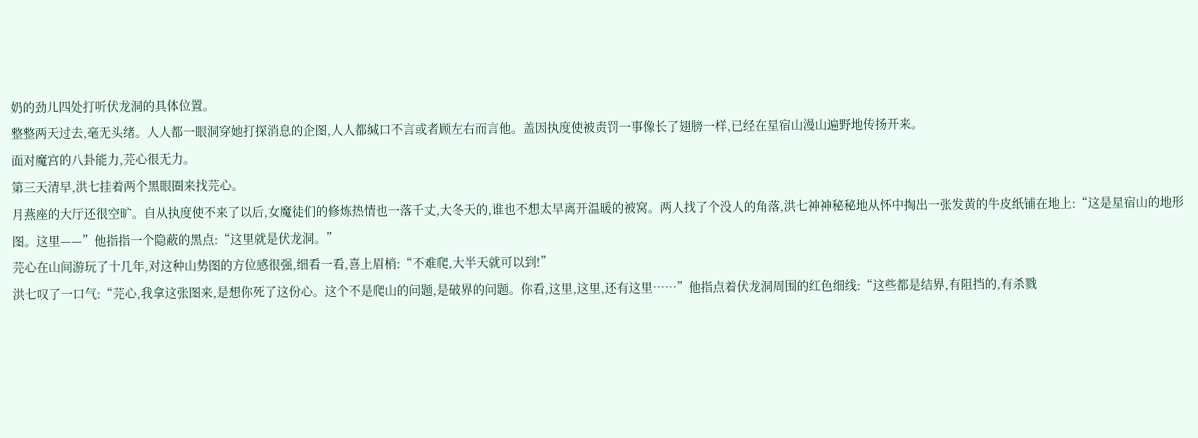奶的劲儿四处打听伏龙洞的具体位置。
整整两天过去,毫无头绪。人人都一眼洞穿她打探消息的企图,人人都缄口不言或者顾左右而言他。盖因执度使被责罚一事像长了翅膀一样,已经在星宿山漫山遍野地传扬开来。
面对魔宫的八卦能力,芫心很无力。
第三天清早,洪七挂着两个黑眼圈来找芫心。
月燕座的大厅还很空旷。自从执度使不来了以后,女魔徒们的修炼热情也一落千丈,大冬天的,谁也不想太早离开温暖的被窝。两人找了个没人的角落,洪七神神秘秘地从怀中掏出一张发黄的牛皮纸铺在地上:“这是星宿山的地形图。这里——”他指指一个隐蔽的黑点:“这里就是伏龙洞。”
芫心在山间游玩了十几年,对这种山势图的方位感很强,细看一看,喜上眉梢:“不难爬,大半天就可以到!”
洪七叹了一口气:“芫心,我拿这张图来,是想你死了这份心。这个不是爬山的问题,是破界的问题。你看,这里,这里,还有这里……”他指点着伏龙洞周围的红色细线:“这些都是结界,有阻挡的,有杀戮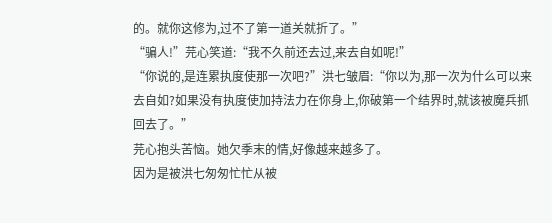的。就你这修为,过不了第一道关就折了。”
“骗人!”芫心笑道:“我不久前还去过,来去自如呢!”
“你说的,是连累执度使那一次吧?”洪七皱眉:“你以为,那一次为什么可以来去自如?如果没有执度使加持法力在你身上,你破第一个结界时,就该被魔兵抓回去了。”
芫心抱头苦恼。她欠季末的情,好像越来越多了。
因为是被洪七匆匆忙忙从被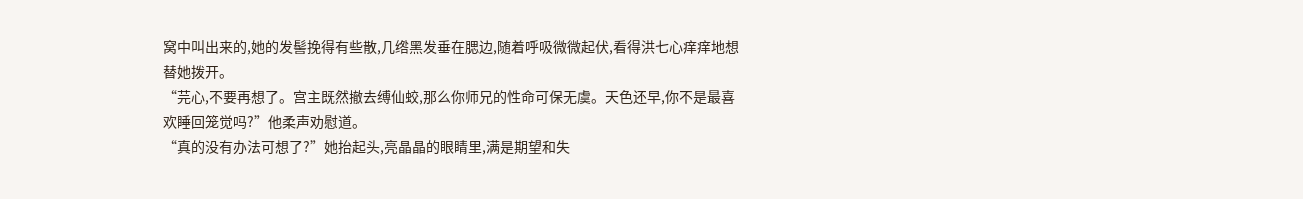窝中叫出来的,她的发髻挽得有些散,几绺黑发垂在腮边,随着呼吸微微起伏,看得洪七心痒痒地想替她拨开。
“芫心,不要再想了。宫主既然撤去缚仙蛟,那么你师兄的性命可保无虞。天色还早,你不是最喜欢睡回笼觉吗?”他柔声劝慰道。
“真的没有办法可想了?”她抬起头,亮晶晶的眼睛里,满是期望和失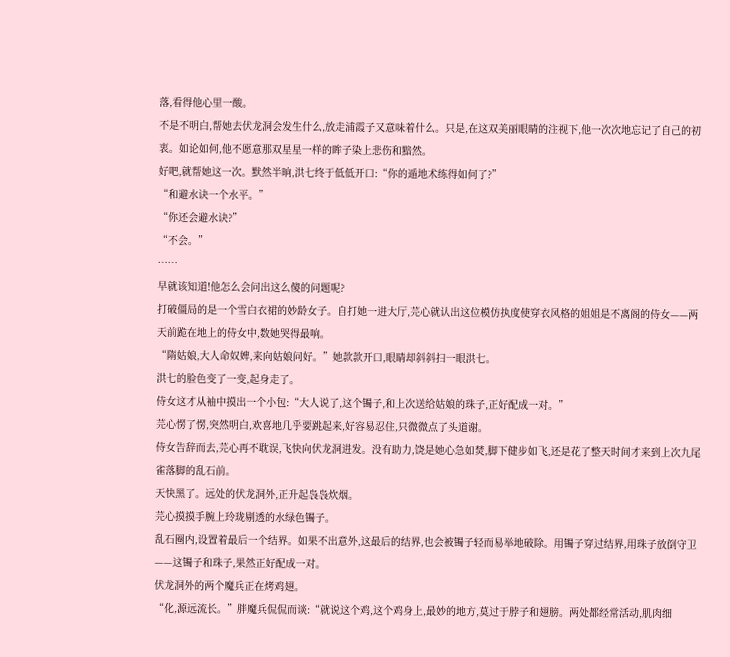落,看得他心里一酸。
不是不明白,帮她去伏龙洞会发生什么,放走浦霞子又意味着什么。只是,在这双美丽眼睛的注视下,他一次次地忘记了自己的初衷。如论如何,他不愿意那双星星一样的眸子染上悲伤和黯然。
好吧,就帮她这一次。默然半晌,洪七终于低低开口:“你的遁地术练得如何了?”
“和避水诀一个水平。”
“你还会避水诀?”
“不会。”
……
早就该知道!他怎么会问出这么傻的问题呢?
打破僵局的是一个雪白衣裙的妙龄女子。自打她一进大厅,芫心就认出这位模仿执度使穿衣风格的姐姐是不离阁的侍女——两天前跪在地上的侍女中,数她哭得最响。
“隋姑娘,大人命奴婢,来向姑娘问好。”她款款开口,眼睛却斜斜扫一眼洪七。
洪七的脸色变了一变,起身走了。
侍女这才从袖中摸出一个小包:“大人说了,这个镯子,和上次送给姑娘的珠子,正好配成一对。”
芫心愣了愣,突然明白,欢喜地几乎要跳起来,好容易忍住,只微微点了头道谢。
侍女告辞而去,芫心再不耽误,飞快向伏龙洞进发。没有助力,饶是她心急如焚,脚下健步如飞,还是花了整天时间才来到上次九尾雀落脚的乱石前。
天快黑了。远处的伏龙洞外,正升起袅袅炊烟。
芫心摸摸手腕上玲珑剔透的水绿色镯子。
乱石圈内,设置着最后一个结界。如果不出意外,这最后的结界,也会被镯子轻而易举地破除。用镯子穿过结界,用珠子放倒守卫——这镯子和珠子,果然正好配成一对。
伏龙洞外的两个魔兵正在烤鸡翅。
“化,源远流长。”胖魔兵侃侃而谈:“就说这个鸡,这个鸡身上,最妙的地方,莫过于脖子和翅膀。两处都经常活动,肌肉细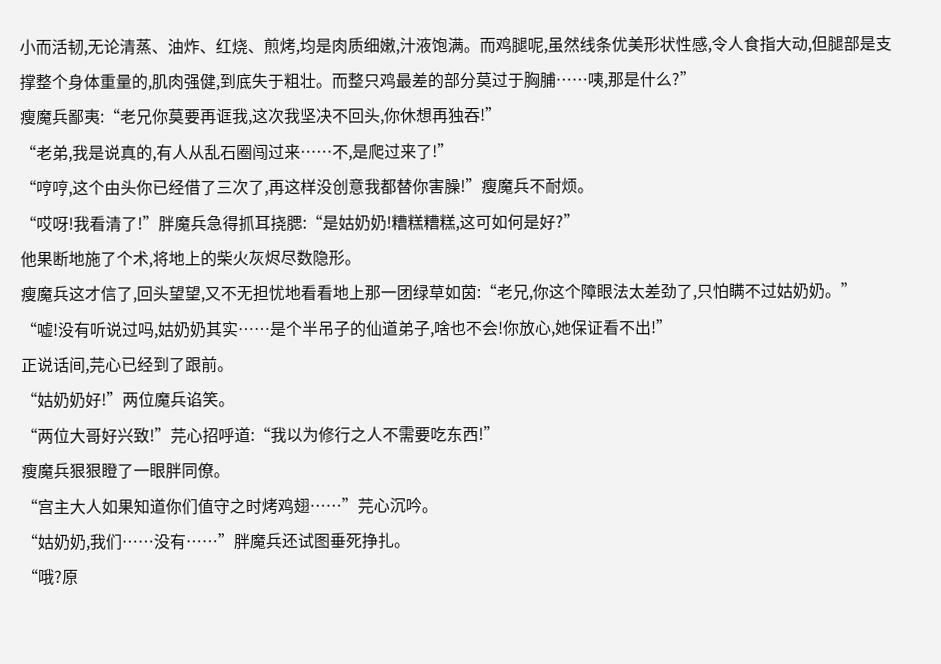小而活韧,无论清蒸、油炸、红烧、煎烤,均是肉质细嫩,汁液饱满。而鸡腿呢,虽然线条优美形状性感,令人食指大动,但腿部是支撑整个身体重量的,肌肉强健,到底失于粗壮。而整只鸡最差的部分莫过于胸脯……咦,那是什么?”
瘦魔兵鄙夷:“老兄你莫要再诓我,这次我坚决不回头,你休想再独吞!”
“老弟,我是说真的,有人从乱石圈闯过来……不,是爬过来了!”
“哼哼,这个由头你已经借了三次了,再这样没创意我都替你害臊!”瘦魔兵不耐烦。
“哎呀!我看清了!”胖魔兵急得抓耳挠腮:“是姑奶奶!糟糕糟糕,这可如何是好?”
他果断地施了个术,将地上的柴火灰烬尽数隐形。
瘦魔兵这才信了,回头望望,又不无担忧地看看地上那一团绿草如茵:“老兄,你这个障眼法太差劲了,只怕瞒不过姑奶奶。”
“嘘!没有听说过吗,姑奶奶其实……是个半吊子的仙道弟子,啥也不会!你放心,她保证看不出!”
正说话间,芫心已经到了跟前。
“姑奶奶好!”两位魔兵谄笑。
“两位大哥好兴致!”芫心招呼道:“我以为修行之人不需要吃东西!”
瘦魔兵狠狠瞪了一眼胖同僚。
“宫主大人如果知道你们值守之时烤鸡翅……”芫心沉吟。
“姑奶奶,我们……没有……”胖魔兵还试图垂死挣扎。
“哦?原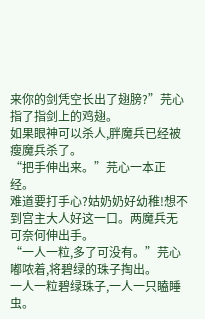来你的剑凭空长出了翅膀?”芫心指了指剑上的鸡翅。
如果眼神可以杀人,胖魔兵已经被瘦魔兵杀了。
“把手伸出来。”芫心一本正经。
难道要打手心?姑奶奶好幼稚!想不到宫主大人好这一口。两魔兵无可奈何伸出手。
“一人一粒,多了可没有。”芫心嘟哝着,将碧绿的珠子掏出。
一人一粒碧绿珠子,一人一只瞌睡虫。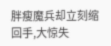胖瘦魔兵却立刻缩回手,大惊失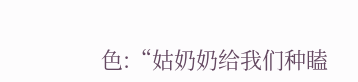色:“姑奶奶给我们种瞌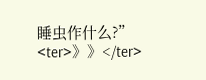睡虫作什么?”
<ter>》》</ter>